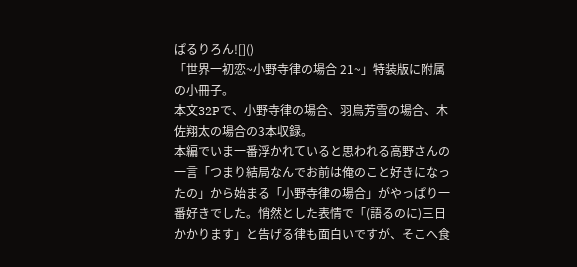ぱるりろん![]()
「世界一初恋~小野寺律の場合 21~」特装版に附属の小冊子。
本文32Pで、小野寺律の場合、羽鳥芳雪の場合、木佐翔太の場合の3本収録。
本編でいま一番浮かれていると思われる高野さんの一言「つまり結局なんでお前は俺のこと好きになったの」から始まる「小野寺律の場合」がやっぱり一番好きでした。悄然とした表情で「(語るのに)三日かかります」と告げる律も面白いですが、そこへ食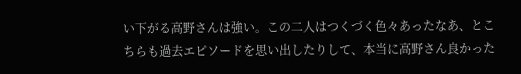い下がる高野さんは強い。この二人はつくづく色々あったなあ、とこちらも過去エピソードを思い出したりして、本当に高野さん良かった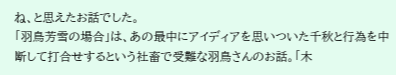ね、と思えたお話でした。
「羽鳥芳雪の場合」は、あの最中にアイディアを思いついた千秋と行為を中断して打合せするという社畜で受難な羽鳥さんのお話。「木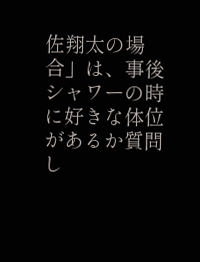佐翔太の場合」は、事後シャワーの時に好きな体位があるか質問し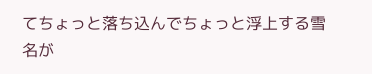てちょっと落ち込んでちょっと浮上する雪名が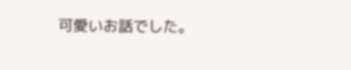可愛いお話でした。